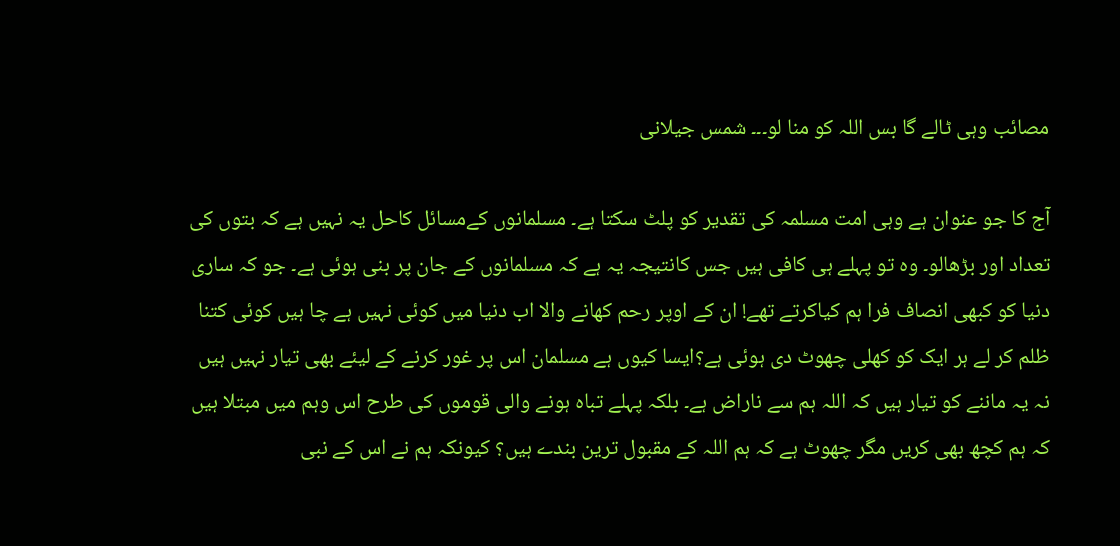مصائب وہی ٹالے گا بس اللہ کو منا لو۔۔۔ شمس جیلانی

آج کا جو عنوان ہے وہی امت مسلمہ کی تقدیر کو پلٹ سکتا ہے۔ مسلمانوں کےمسائل کاحل یہ نہیں ہے کہ بتوں کی تعداد اور بڑھالو۔ وہ تو پہلے ہی کافی ہیں جس کانتیجہ یہ ہے کہ مسلمانوں کے جان پر بنی ہوئی ہے۔ جو کہ ساری دنیا کو کبھی انصاف فرا ہم کیاکرتے تھے! ان کے اوپر رحم کھانے والا اب دنیا میں کوئی نہیں ہے چا ہیں کوئی کتنا ظلم کر لے ہر ایک کو کھلی چھوٹ دی ہوئی ہے؟ایسا کیوں ہے مسلمان اس پر غور کرنے کے لیئے بھی تیار نہیں ہیں نہ یہ ماننے کو تیار ہیں کہ اللہ ہم سے ناراض ہے۔ بلکہ پہلے تباہ ہونے والی قوموں کی طرح اس وہم میں مبتلا ہیں کہ ہم کچھ بھی کریں مگر چھوٹ ہے کہ ہم اللہ کے مقبول ترین بندے ہیں؟ کیونکہ ہم نے اس کے نبی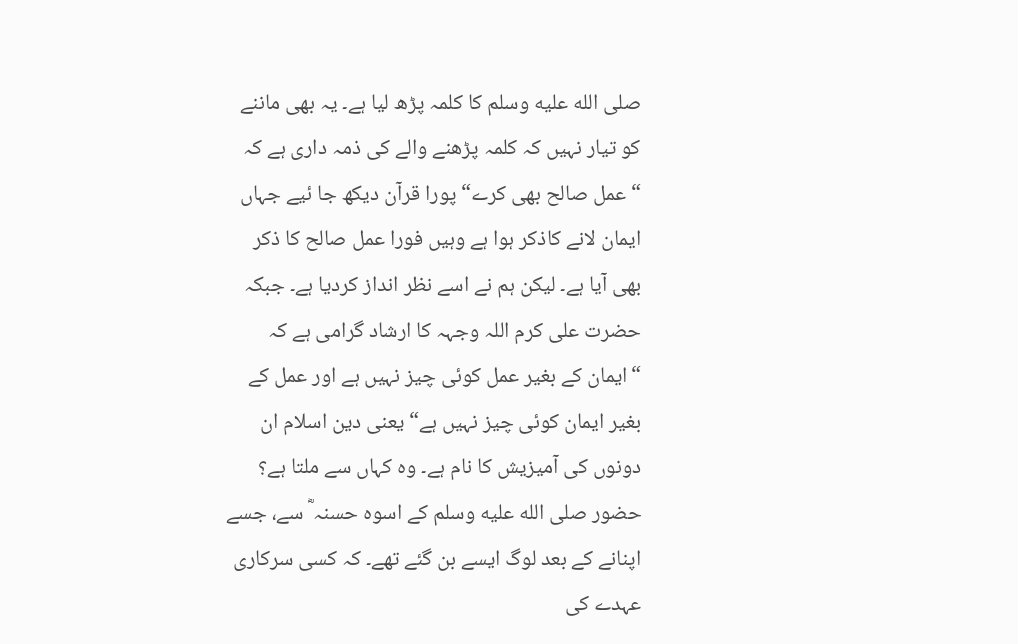صلى الله عليه وسلم کا کلمہ پڑھ لیا ہے۔ یہ بھی ماننے کو تیار نہیں کہ کلمہ پڑھنے والے کی ذمہ داری ہے کہ “عمل صالح بھی کرے“ پورا قرآن دیکھ جا ئیے جہاں ایمان لانے کاذکر ہوا ہے وہیں فورا عمل صالح کا ذکر بھی آیا ہے۔ لیکن ہم نے اسے نظر انداز کردیا ہے۔ جبکہ حضرت علی کرم اللہ وجہہ کا ارشاد گرامی ہے کہ “ایمان کے بغیر عمل کوئی چیز نہیں ہے اور عمل کے بغیر ایمان کوئی چیز نہیں ہے“ یعنی دین اسلام ان دونوں کی آمیزیش کا نام ہے۔ وہ کہاں سے ملتا ہے؟ حضور صلى الله عليه وسلم کے اسوہ حسنہ ؓ سے، جسے اپنانے کے بعد لوگ ایسے بن گئے تھے۔ کہ کسی سرکاری عہدے کی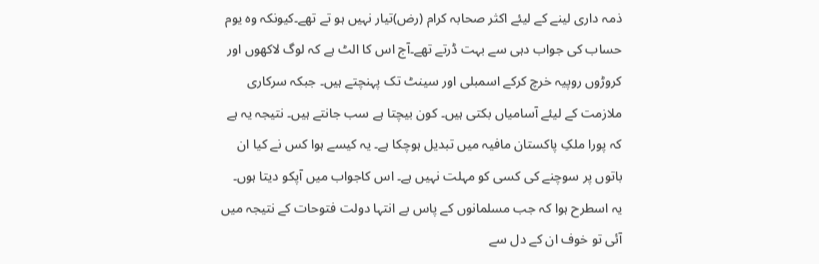ذمہ داری لینے کے لیئے اکثر صحابہ کرام (رض)تیار نہیں ہو تے تھے۔کیونکہ وہ یوم حساب کی جواب دہی سے بہت ڈرتے تھے۔آج اس کا الٹ ہے کہ لوگ لاکھوں اور کروڑوں روپیہ خرچ کرکے اسمبلی اور سینٹ تک پہنچتے ہیں۔ جبکہ سرکاری ملازمت کے لیئے آسامیاں بکتی ہیں۔ کون بیچتا ہے سب جانتے ہیں۔ نتیجہ یہ ہے کہ پورا ملکِ پاکستان مافیہ میں تبدیل ہوچکا ہے۔ یہ کیسے ہوا کس نے کیا ان باتوں پر سوچنے کی کسی کو مہلت نہیں ہے۔ اس کاجواب میں آپکو دیتا ہوں۔ یہ اسطرح ہوا کہ جب مسلمانوں کے پاس بے انتہا دولت فتوحات کے نتیجہ میں آئی تو خوف ان کے دل سے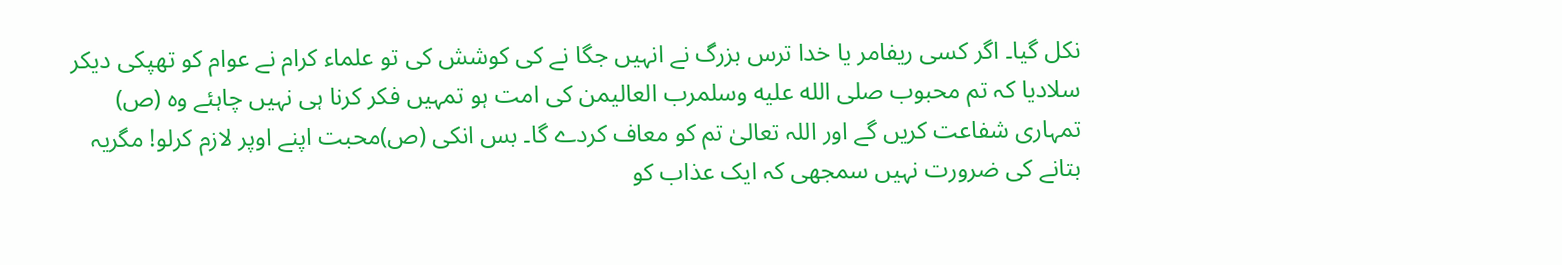نکل گیا۔ اگر کسی ریفامر یا خدا ترس بزرگ نے انہیں جگا نے کی کوشش کی تو علماء کرام نے عوام کو تھپکی دیکر سلادیا کہ تم محبوب صلى الله عليه وسلمرب العالیمن کی امت ہو تمہیں فکر کرنا ہی نہیں چاہئے وہ (ص) تمہاری شفاعت کریں گے اور اللہ تعالیٰ تم کو معاف کردے گا۔ بس انکی (ص)محبت اپنے اوپر لازم کرلو! مگریہ بتانے کی ضرورت نہیں سمجھی کہ ایک عذاب کو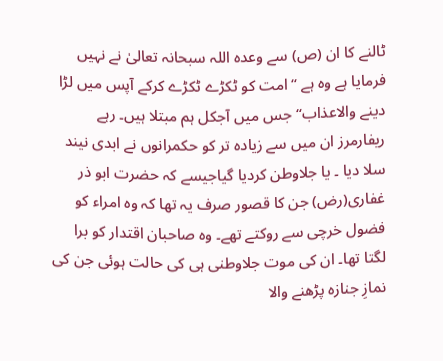ٹالنے کا ان (ص) سے وعدہ اللہ سبحانہ تعالیٰ نے نہیں فرمایا ہے وہ ہے “ امت کو ٹکڑے ٹکڑے کرکے آپس میں لڑا دینے والاعذاب“ جس میں آجکل ہم مبتلا ہیں۔ رہے ریفارمرز ان میں سے زیادہ تر کو حکمرانوں نے ابدی نیند سلا دیا ۔ یا جلاوطن کردیا گیاجیسے کہ حضرت ابو ذر غفاری(رض) جن کا قصور صرف یہ تھا کہ وہ امراء کو فضول خرچی سے روکتے تھے۔ وہ صاحبان اقتدار کو برا لگتا تھا۔ ان کی موت جلاوطنی ہی کی حالت ہوئی جن کی نمازِ جنازہ پڑھنے والا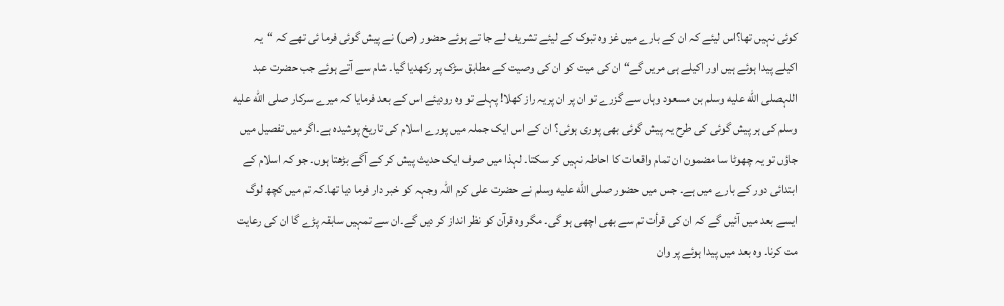کوئی نہیں تھا؟اس لیئے کہ ان کے بارے میں غز وہ تبوک کے لیئے تشریف لے جا تے ہوئے حضور (ص) نے پیش گوئی فرما ئی تھے کہ “یہ اکیلے پیدا ہوئے ہیں اور اکیلے ہی مریں گے“ ان کی میت کو ان کی وصیت کے مطابق سڑک پر رکھدیا گیا۔ شام سے آتے ہوئے جب حضرت عبد اللہصلى الله عليه وسلم بن مسعود وہاں سے گزرے تو ان پر ان پریہ راز کھلا! پہلے تو وہ رودیئے اس کے بعد فرمایا کہ میرے سرکار صلى الله عليه وسلم کی ہر پیش گوئی کی طرح یہ پیش گوئی بھی پوری ہوئی؟ ان کے اس ایک جملہ میں پورے اسلام کی تاریخ پوشیدہ ہے۔اگر میں تفصیل میں جاؤں تو یہ چھوٹا سا مضمون ان تمام واقعات کا احاطہ نہیں کر سکتا۔ لہذا میں صرف ایک حدیث پیش کر کے آگے بڑھتا ہوں۔ جو کہ اسلام کے ابتدائی دور کے بارے میں ہے۔ جس میں حضور صلى الله عليه وسلم نے حضرت علی کرم اللہ وجہہ کو خبر دار فرما دیا تھا۔کہ تم میں کچھ لوگ ایسے بعد میں آئیں گے کہ ان کی قرأت تم سے بھی اچھی ہو گی۔ مگر وہ قرآن کو نظر انداز کر دیں گے۔ان سے تمہیں سابقہ پڑے گا ان کی رعایت مت کرنا۔ وہ بعد میں پیدا ہوئے پر وان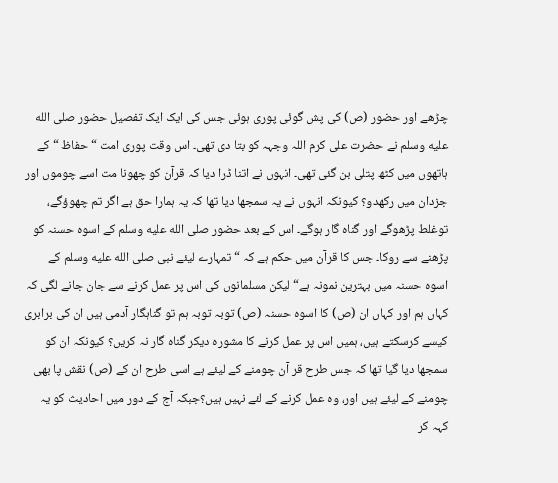چڑھے اور حضور (ص) کی پش گوئی پوری ہوئی جس کی ایک ایک تفصیل حضور صلى الله عليه وسلم نے حضرت علی کرم اللہ وجہہ کو بتا دی تھی۔ اس وقت پوری امت “ حفاظ “ کے ہاتھوں میں کٹھ پتلی بن گئی تھی۔ انہوں نے اتنا ڈرا دیا کہ قرآن کو چھونا مت اسے چوموں اور جزدان میں رکھدو؟ کیونکہ انہوں نے یہ سمجھا دیا تھا کہ یہ ہمارا حق ہے اگر تم چھوؤگے، توغلط پڑھوگے اور گناہ گار ہوگے۔ اس کے بعد حضور صلى الله عليه وسلم کے اسوہ حسنہ کو پڑھنے سے روکا۔ جس کا قرآن میں حکم ہے کہ “ تمہارے لیئے نبی صلى الله عليه وسلم کے اسوہ حسنہ میں بہترین نمونہ ہے“ لیکن مسلمانوں کی اس پر عمل کرنے سے جان جانے لگی کہ کہاں ہم اور کہاں ان (ص) کا اسوہ حسنہ (ص) توبہ توبہ ہم تو گناہگار آدمی ہیں ان کی برابری کیسے کرسکتے ہیں، ہمیں اس پر عمل کرنے کا مشورہ دیکر گناہ گار نہ کریں؟ کیونکہ ان کو سمجھا دیا گیا تھا کہ جس طرح قر آن چومنے کے لیئے ہے اسی طرح ان کے (ص) نقش پا بھی چومنے کے لیئے ہیں اور، وہ عمل کرنے کے لئے نہیں ہیں؟جبکہ آج کے دور میں احادیث کو یہ کہہ کر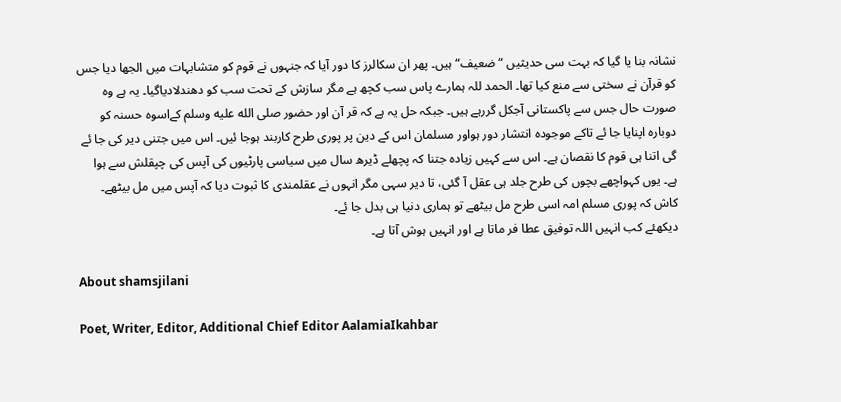نشانہ بنا یا گیا کہ بہت سی حدیثیں “ ضعیف“ ہیں۔ پھر ان سکالرز کا دور آیا کہ جنہوں نے قوم کو متشابہات میں الجھا دیا جس کو قرآن نے سختی سے منع کیا تھا۔ الحمد للہ ہمارے پاس سب کچھ ہے مگر سازش کے تحت سب کو دھندلادیاگیا۔ یہ ہے وہ صورت حال جس سے پاکستانی آجکل گررہے ہیں۔ جبکہ حل یہ ہے کہ قر آن اور حضور صلى الله عليه وسلم کےاسوہ حسنہ کو دوبارہ اپنایا جا ئے تاکے موجودہ انتشار دور ہواور مسلمان اس کے دین پر پوری طرح کاربند ہوجا ئیں۔ اس میں جتنی دیر کی جا ئے گی اتنا ہی قوم کا نقصان ہے۔ اس سے کہیں زیادہ جتنا کہ پچھلے ڈیرھ سال میں سیاسی پارٹیوں کی آپس کی چپقلش سے ہوا ہے۔ یوں کہواچھے بچوں کی طرح جلد ہی عقل آ گئی، تا دیر سہی مگر انہوں نے عقلمندی کا ثبوت دیا کہ آپس میں مل بیٹھے۔ کاش کہ پوری مسلم امہ اسی طرح مل بیٹھے تو ہماری دنیا ہی بدل جا ئے۔
دیکھئے کب انہیں اللہ توفیق عطا فر ماتا ہے اور انہیں ہوش آتا ہے۔

About shamsjilani

Poet, Writer, Editor, Additional Chief Editor AalamiaIkahbar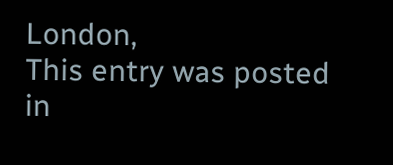London,
This entry was posted in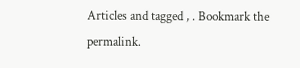Articles and tagged , . Bookmark the permalink.